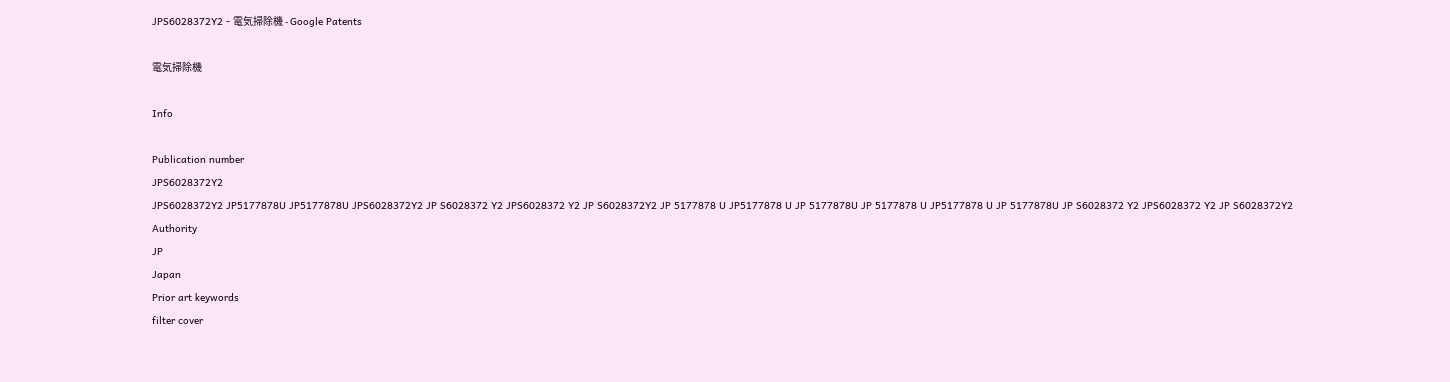JPS6028372Y2 - 電気掃除機 - Google Patents

電気掃除機

Info

Publication number
JPS6028372Y2
JPS6028372Y2 JP5177878U JP5177878U JPS6028372Y2 JP S6028372 Y2 JPS6028372 Y2 JP S6028372Y2 JP 5177878 U JP5177878 U JP 5177878U JP 5177878 U JP5177878 U JP 5177878U JP S6028372 Y2 JPS6028372 Y2 JP S6028372Y2
Authority
JP
Japan
Prior art keywords
filter cover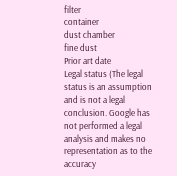filter
container
dust chamber
fine dust
Prior art date
Legal status (The legal status is an assumption and is not a legal conclusion. Google has not performed a legal analysis and makes no representation as to the accuracy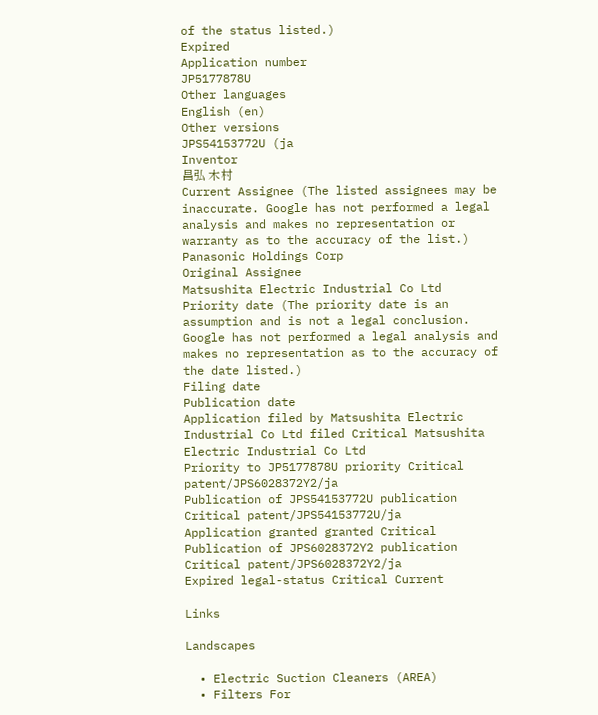of the status listed.)
Expired
Application number
JP5177878U
Other languages
English (en)
Other versions
JPS54153772U (ja
Inventor
昌弘 木村
Current Assignee (The listed assignees may be inaccurate. Google has not performed a legal analysis and makes no representation or warranty as to the accuracy of the list.)
Panasonic Holdings Corp
Original Assignee
Matsushita Electric Industrial Co Ltd
Priority date (The priority date is an assumption and is not a legal conclusion. Google has not performed a legal analysis and makes no representation as to the accuracy of the date listed.)
Filing date
Publication date
Application filed by Matsushita Electric Industrial Co Ltd filed Critical Matsushita Electric Industrial Co Ltd
Priority to JP5177878U priority Critical patent/JPS6028372Y2/ja
Publication of JPS54153772U publication Critical patent/JPS54153772U/ja
Application granted granted Critical
Publication of JPS6028372Y2 publication Critical patent/JPS6028372Y2/ja
Expired legal-status Critical Current

Links

Landscapes

  • Electric Suction Cleaners (AREA)
  • Filters For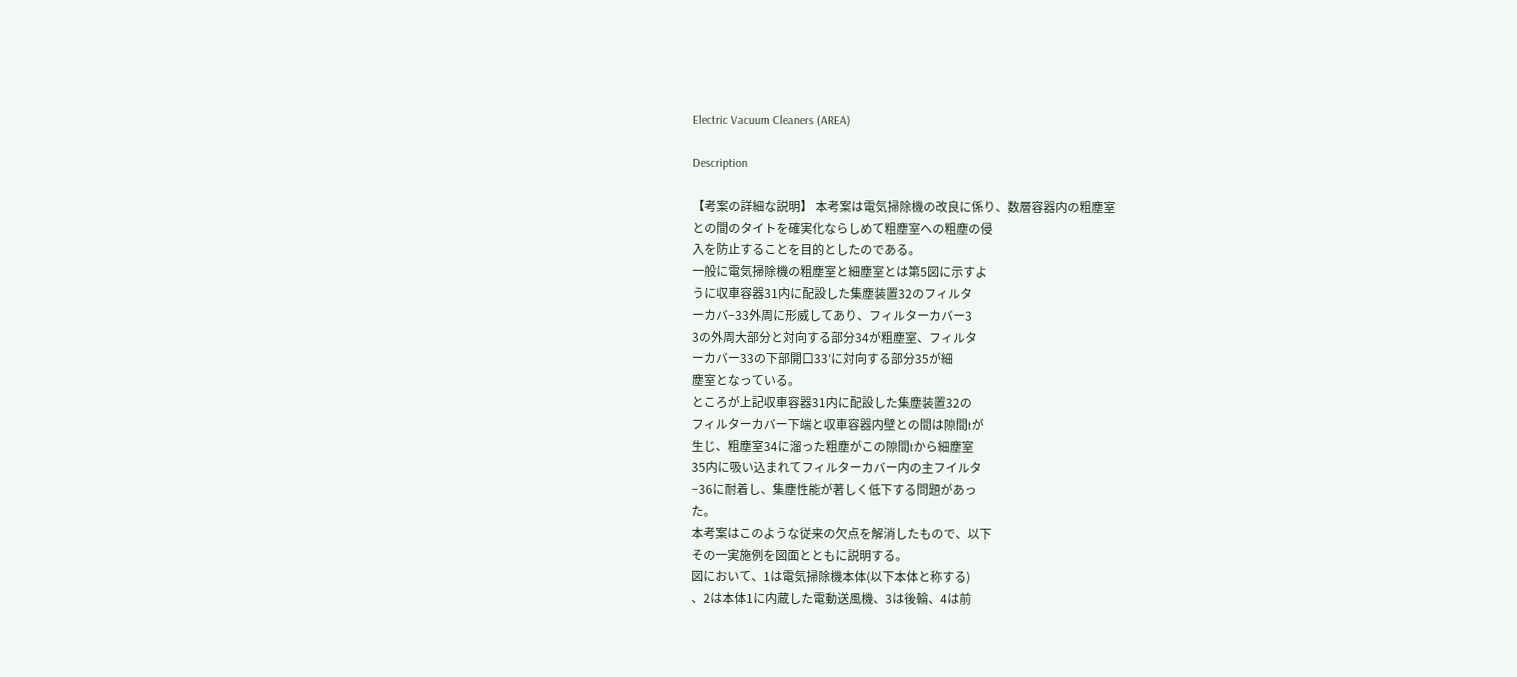Electric Vacuum Cleaners (AREA)

Description

【考案の詳細な説明】 本考案は電気掃除機の改良に係り、数層容器内の粗塵室
との間のタイトを確実化ならしめて粗塵室への粗塵の侵
入を防止することを目的としたのである。
一般に電気掃除機の粗塵室と細塵室とは第5図に示すよ
うに収車容器31内に配設した集塵装置32のフィルタ
ーカバ−33外周に形威してあり、フィルターカバー3
3の外周大部分と対向する部分34が粗塵室、フィルタ
ーカバー33の下部開口33′に対向する部分35が細
塵室となっている。
ところが上記収車容器31内に配設した集塵装置32の
フィルターカバー下端と収車容器内壁との間は隙間tが
生じ、粗塵室34に溜った粗塵がこの隙間tから細塵室
35内に吸い込まれてフィルターカバー内の主フイルタ
−36に耐着し、集塵性能が著しく低下する問題があっ
た。
本考案はこのような従来の欠点を解消したもので、以下
その一実施例を図面とともに説明する。
図において、1は電気掃除機本体(以下本体と称する)
、2は本体1に内蔵した電動送風機、3は後輪、4は前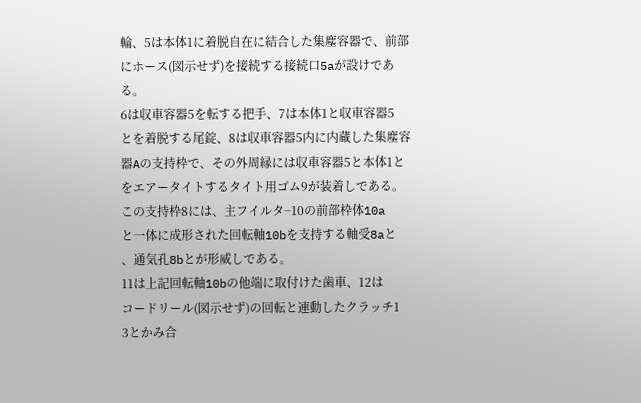輪、5は本体1に着脱自在に結合した集塵容器で、前部
にホース(図示せず)を接続する接続口5aが設けであ
る。
6は収車容器5を転する把手、7は本体1と収車容器5
とを着脱する尾錠、8は収車容器5内に内蔵した集塵容
器Aの支持枠で、その外周縁には収車容器5と本体1と
をエアータイトするタイト用ゴム9が装着しである。
この支持枠8には、主フイルタ−10の前部枠体10a
と一体に成形された回転軸10bを支持する軸受8aと
、通気孔8bとが形威しである。
11は上記回転軸10bの他端に取付けた歯車、12は
コードリール(図示せず)の回転と連動したクラッチ1
3とかみ合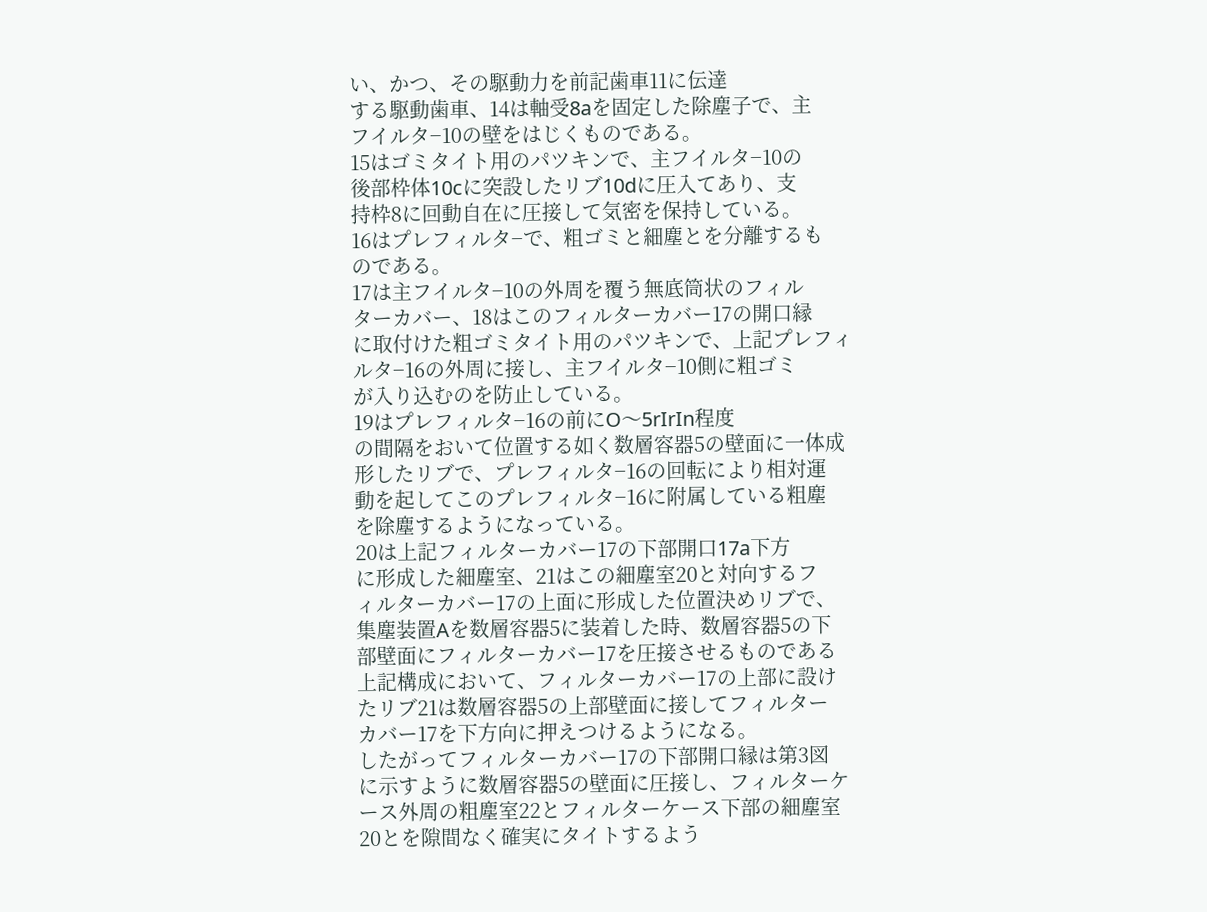い、かつ、その駆動力を前記歯車11に伝達
する駆動歯車、14は軸受8aを固定した除塵子で、主
フイルタ−10の壁をはじくものである。
15はゴミタイト用のパツキンで、主フイルタ−10の
後部枠体10cに突設したリブ10dに圧入てあり、支
持枠8に回動自在に圧接して気密を保持している。
16はプレフィルタ−で、粗ゴミと細塵とを分離するも
のである。
17は主フイルタ−10の外周を覆う無底筒状のフィル
ターカバー、18はこのフィルターカバー17の開口縁
に取付けた粗ゴミタイト用のパツキンで、上記プレフィ
ルタ−16の外周に接し、主フイルタ−10側に粗ゴミ
が入り込むのを防止している。
19はプレフィルタ−16の前にO〜5rIrIn程度
の間隔をおいて位置する如く数層容器5の壁面に一体成
形したリブで、プレフィルタ−16の回転により相対運
動を起してこのプレフィルタ−16に附属している粗塵
を除塵するようになっている。
20は上記フィルターカバー17の下部開口17a下方
に形成した細塵室、21はこの細塵室20と対向するフ
ィルターカバー17の上面に形成した位置決めリブで、
集塵装置Aを数層容器5に装着した時、数層容器5の下
部壁面にフィルターカバー17を圧接させるものである
上記構成において、フィルターカバー17の上部に設け
たリブ21は数層容器5の上部壁面に接してフィルター
カバー17を下方向に押えつけるようになる。
したがってフィルターカバー17の下部開口縁は第3図
に示すように数層容器5の壁面に圧接し、フィルターケ
ース外周の粗塵室22とフィルターケース下部の細塵室
20とを隙間なく確実にタイトするよう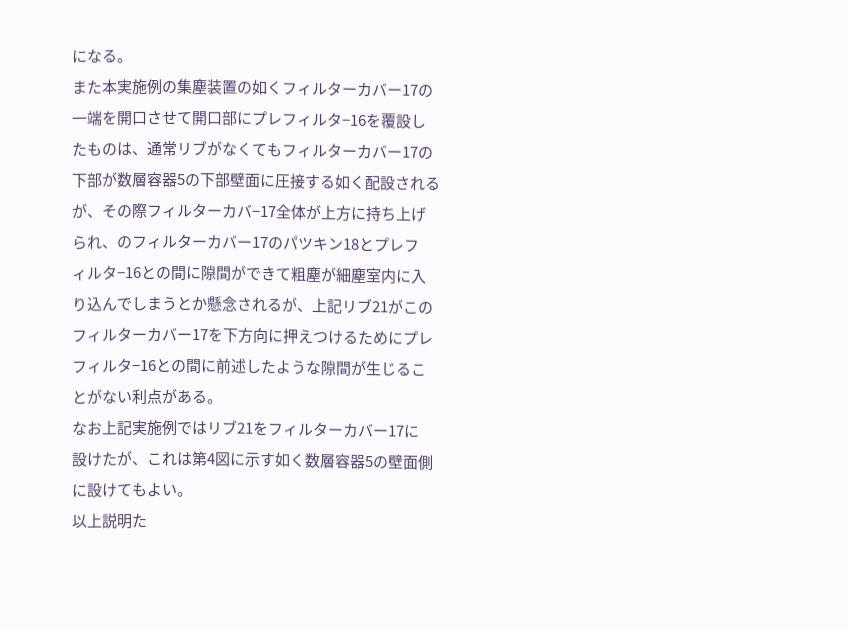になる。
また本実施例の集塵装置の如くフィルターカバー17の
一端を開口させて開口部にプレフィルタ−16を覆設し
たものは、通常リブがなくてもフィルターカバー17の
下部が数層容器5の下部壁面に圧接する如く配設される
が、その際フィルターカバ−17全体が上方に持ち上げ
られ、のフィルターカバー17のパツキン18とプレフ
ィルタ−16との間に隙間ができて粗塵が細塵室内に入
り込んでしまうとか懸念されるが、上記リブ21がこの
フィルターカバー17を下方向に押えつけるためにプレ
フィルタ−16との間に前述したような隙間が生じるこ
とがない利点がある。
なお上記実施例ではリブ21をフィルターカバー17に
設けたが、これは第4図に示す如く数層容器5の壁面側
に設けてもよい。
以上説明た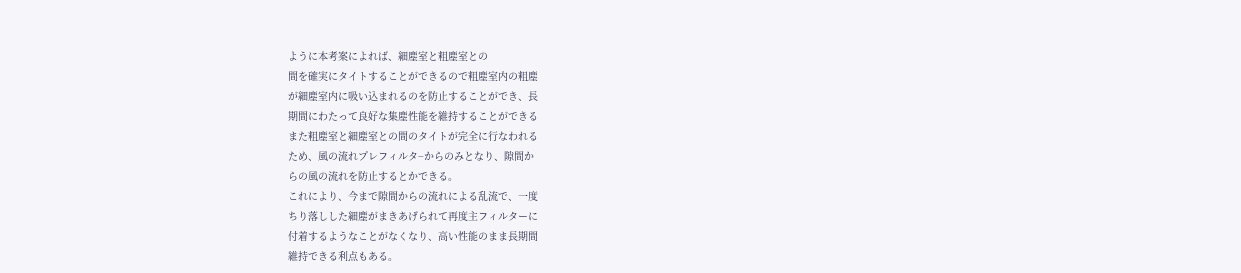ように本考案によれば、細塵室と粗塵室との
間を確実にタイトすることができるので粗塵室内の粗塵
が細塵室内に吸い込まれるのを防止することができ、長
期間にわたって良好な集塵性能を維持することができる
また粗塵室と細塵室との間のタイトが完全に行なわれる
ため、風の流れプレフィルタ−からのみとなり、隙間か
らの風の流れを防止するとかできる。
これにより、今まで隙間からの流れによる乱流で、一度
ちり落しした細塵がまきあげられて再度主フィルターに
付着するようなことがなくなり、高い性能のまま長期間
維持できる利点もある。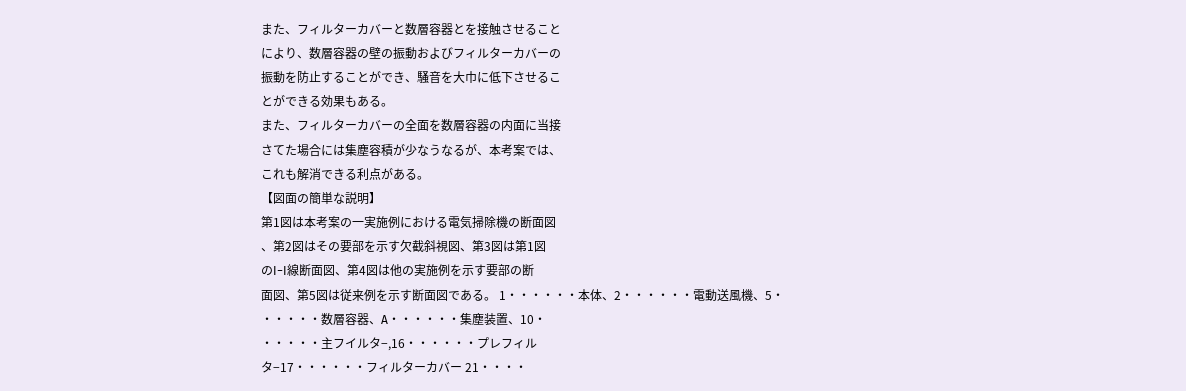また、フィルターカバーと数層容器とを接触させること
により、数層容器の壁の振動およびフィルターカバーの
振動を防止することができ、騒音を大巾に低下させるこ
とができる効果もある。
また、フィルターカバーの全面を数層容器の内面に当接
さてた場合には集塵容積が少なうなるが、本考案では、
これも解消できる利点がある。
【図面の簡単な説明】
第1図は本考案の一実施例における電気掃除機の断面図
、第2図はその要部を示す欠截斜視図、第3図は第1図
のI−I線断面図、第4図は他の実施例を示す要部の断
面図、第5図は従来例を示す断面図である。 1・・・・・・本体、2・・・・・・電動送風機、5・
・・・・・数層容器、A・・・・・・集塵装置、10・
・・・・・主フイルタ−,16・・・・・・プレフィル
タ−17・・・・・・フィルターカバー 21・・・・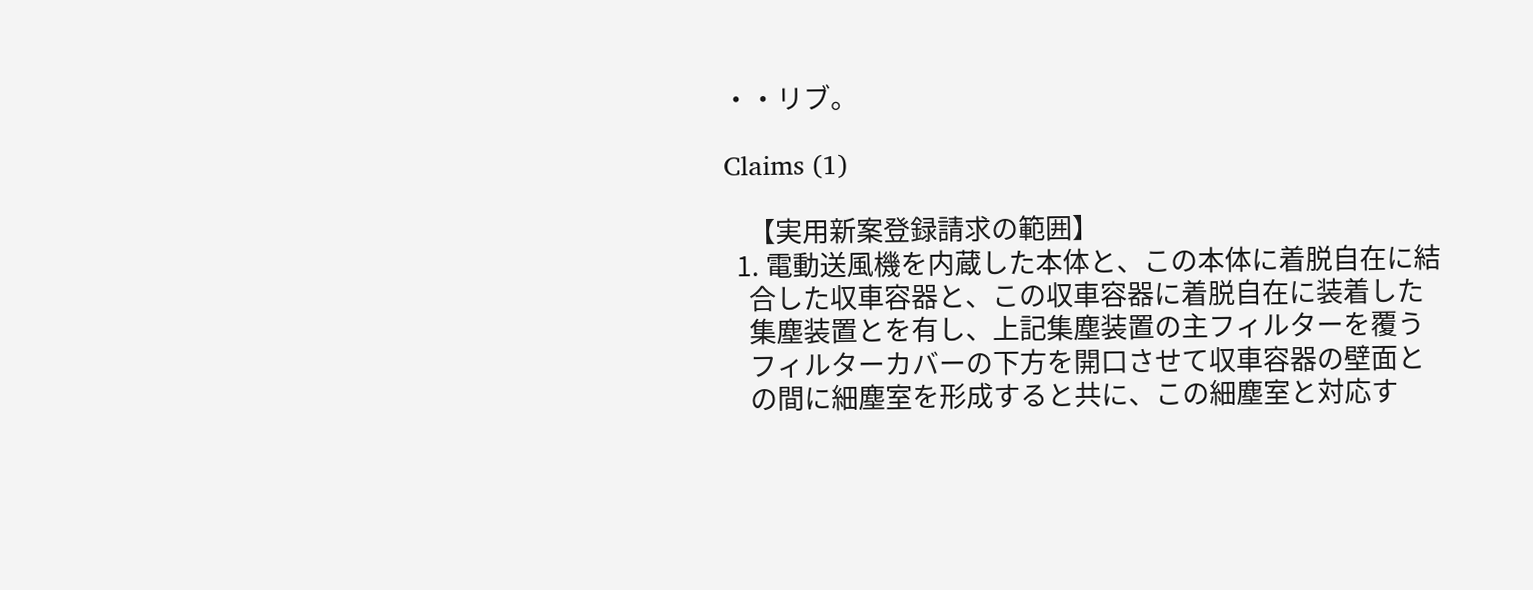・・リブ。

Claims (1)

    【実用新案登録請求の範囲】
  1. 電動送風機を内蔵した本体と、この本体に着脱自在に結
    合した収車容器と、この収車容器に着脱自在に装着した
    集塵装置とを有し、上記集塵装置の主フィルターを覆う
    フィルターカバーの下方を開口させて収車容器の壁面と
    の間に細塵室を形成すると共に、この細塵室と対応す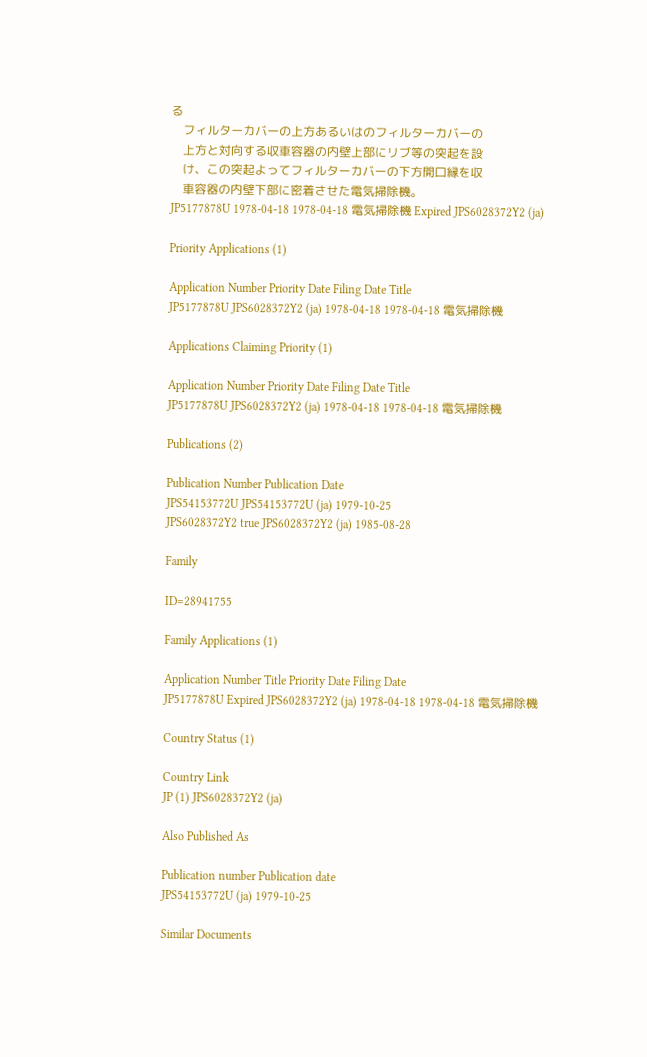る
    フィルターカバーの上方あるいはのフィルターカバーの
    上方と対向する収車容器の内壁上部にリブ等の突起を設
    け、この突起よってフィルターカバーの下方開口縁を収
    車容器の内壁下部に密着させた電気掃除機。
JP5177878U 1978-04-18 1978-04-18 電気掃除機 Expired JPS6028372Y2 (ja)

Priority Applications (1)

Application Number Priority Date Filing Date Title
JP5177878U JPS6028372Y2 (ja) 1978-04-18 1978-04-18 電気掃除機

Applications Claiming Priority (1)

Application Number Priority Date Filing Date Title
JP5177878U JPS6028372Y2 (ja) 1978-04-18 1978-04-18 電気掃除機

Publications (2)

Publication Number Publication Date
JPS54153772U JPS54153772U (ja) 1979-10-25
JPS6028372Y2 true JPS6028372Y2 (ja) 1985-08-28

Family

ID=28941755

Family Applications (1)

Application Number Title Priority Date Filing Date
JP5177878U Expired JPS6028372Y2 (ja) 1978-04-18 1978-04-18 電気掃除機

Country Status (1)

Country Link
JP (1) JPS6028372Y2 (ja)

Also Published As

Publication number Publication date
JPS54153772U (ja) 1979-10-25

Similar Documents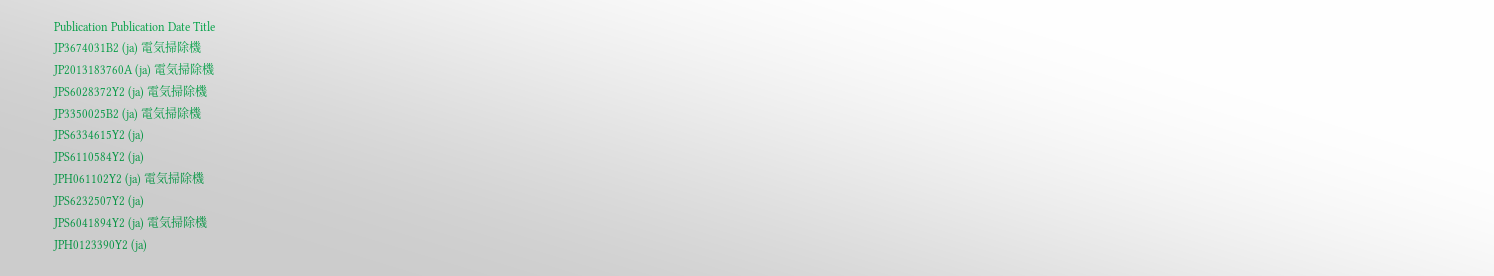Publication Publication Date Title
JP3674031B2 (ja) 電気掃除機
JP2013183760A (ja) 電気掃除機
JPS6028372Y2 (ja) 電気掃除機
JP3350025B2 (ja) 電気掃除機
JPS6334615Y2 (ja)
JPS6110584Y2 (ja)
JPH061102Y2 (ja) 電気掃除機
JPS6232507Y2 (ja)
JPS6041894Y2 (ja) 電気掃除機
JPH0123390Y2 (ja)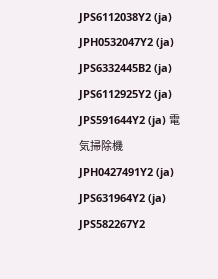JPS6112038Y2 (ja)
JPH0532047Y2 (ja)
JPS6332445B2 (ja)
JPS6112925Y2 (ja)
JPS591644Y2 (ja) 電気掃除機
JPH0427491Y2 (ja)
JPS631964Y2 (ja)
JPS582267Y2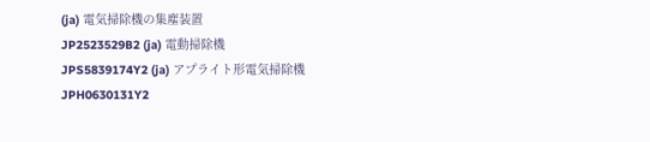(ja) 電気掃除機の集塵装置
JP2523529B2 (ja) 電動掃除機
JPS5839174Y2 (ja) アプライト形電気掃除機
JPH0630131Y2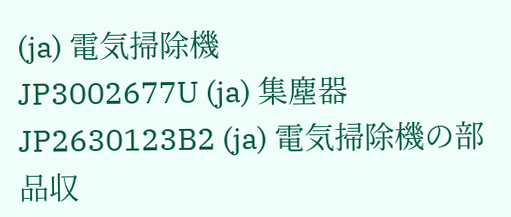(ja) 電気掃除機
JP3002677U (ja) 集塵器
JP2630123B2 (ja) 電気掃除機の部品収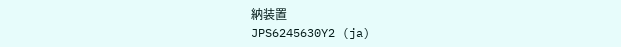納装置
JPS6245630Y2 (ja)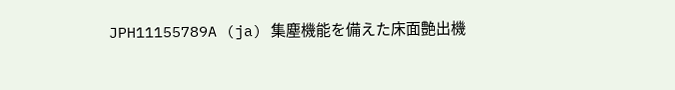JPH11155789A (ja) 集塵機能を備えた床面艶出機